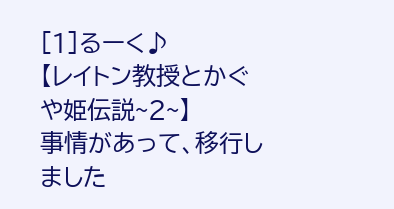[1]るーく♪
【レイトン教授とかぐや姫伝説~2~】
事情があって、移行しました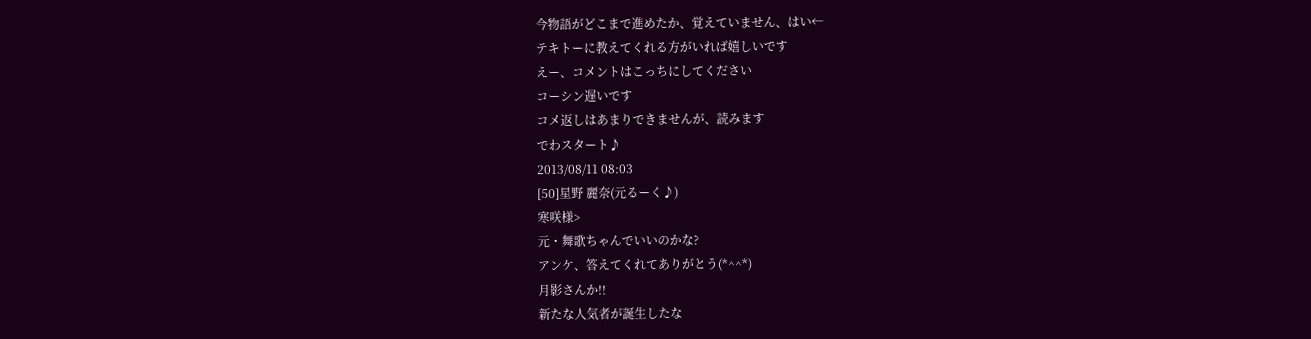今物語がどこまで進めたか、覚えていません、はい←
テキトーに教えてくれる方がいれば嬉しいです
えー、コメントはこっちにしてください
コーシン遅いです
コメ返しはあまりできませんが、読みます
でわスタート♪
2013/08/11 08:03
[50]星野 麗奈(元るーく♪)
寒咲様>
元・舞歌ちゃんでいいのかな?
アンケ、答えてくれてありがとう(*^^*)
月影さんか!!
新たな人気者が誕生したな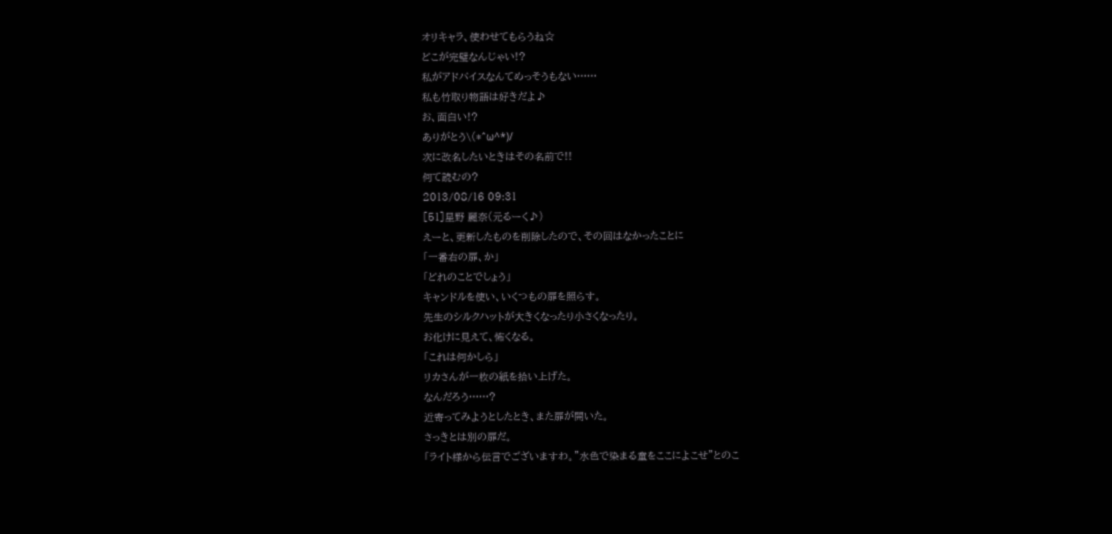オリキャラ、使わせてもらうね☆
どこが完璧なんじゃい!?
私がアドバイスなんてめっそうもない……
私も竹取り物語は好きだよ♪
お、面白い!?
ありがとう\(*^ω^*)/
次に改名したいときはその名前で!!
何て読むの?
2013/08/16 09:31
[51]星野 麗奈(元るーく♪)
えーと、更新したものを削除したので、その回はなかったことに
「一番右の扉、か」
「どれのことでしょう」
キャンドルを使い、いくつもの扉を照らす。
先生のシルクハットが大きくなったり小さくなったり。
お化けに見えて、怖くなる。
「これは何かしら」
リカさんが一枚の紙を拾い上げた。
なんだろう……?
近寄ってみようとしたとき、また扉が開いた。
さっきとは別の扉だ。
「ライト様から伝言でございますわ。"水色で染まる童をここによこせ"とのこ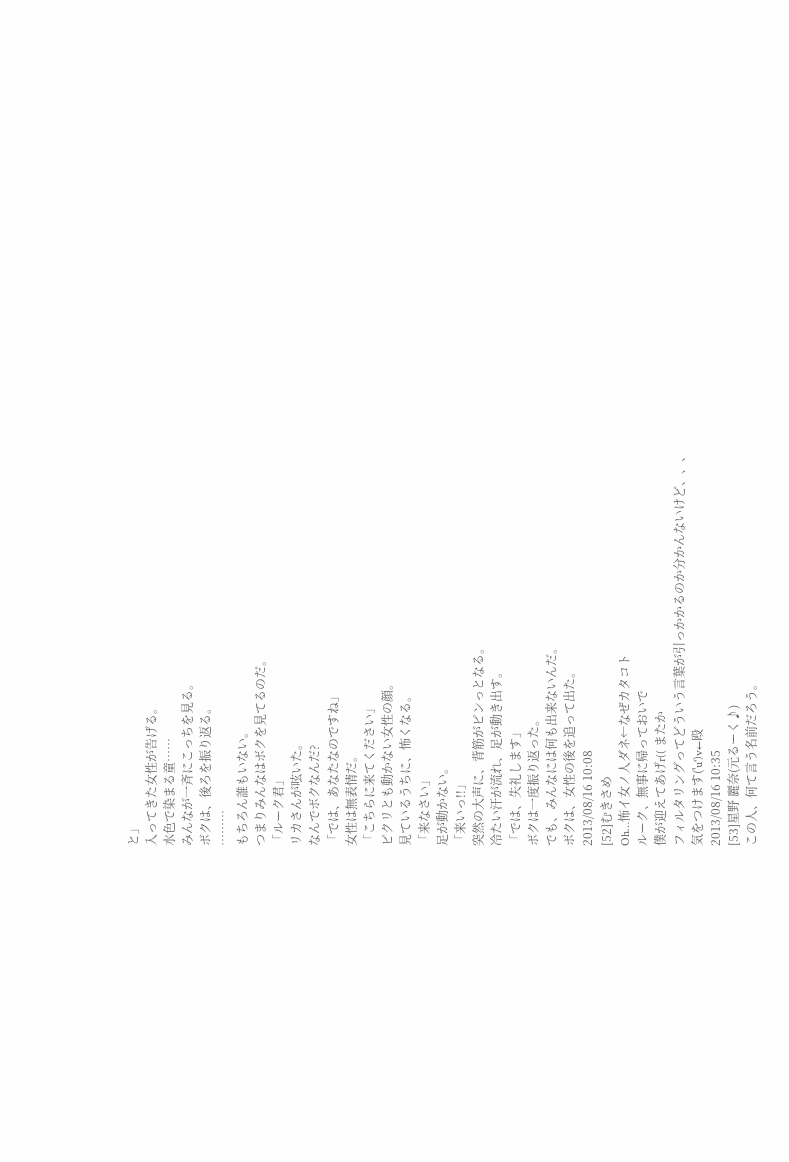と」
入ってきた女性が告げる。
水色で染まる童……
みんなが一斉にこっちを見る。
ボクは、後ろを振り返る。
………
もちろん誰もいない。
つまりみんなはボクを見てるのだ。
「ルーク君」
リカさんが呟いた。
なんでボクなんだ?
「では、あなたなのですね」
女性は無表情だ。
「こちらに来てください」
ピクリとも動かない女性の顔。
見ているうちに、怖くなる。
「来なさい」
足が動かない。
「来いっ!!」
突然の大声に、背筋がピンっとなる。
冷たい汗が流れ、足が動き出す。
「では、失礼します」
ボクは一度振り返った。
でも、みんなには何も出来ないんだ。
ボクは、女性の後を追って出た。
2013/08/16 10:08
[52]むきさめ
Oh…怖イ女ノ人ダネ←なぜカタコト
ルーク、無事に帰っておいで
僕が迎えてあげr(( またか
フィルタリングってどういう言葉が引っかかるのか分かんないけど、、、
気をつけます('u')v←殴
2013/08/16 10:35
[53]星野 麗奈(元るーく♪)
この人、何て言う名前だろう。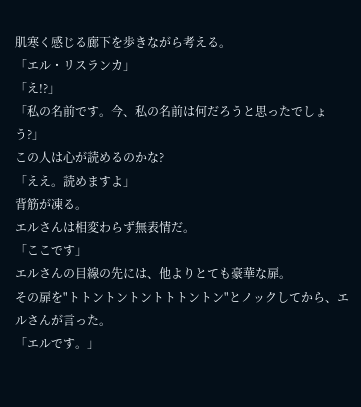肌寒く感じる廊下を歩きながら考える。
「エル・リスランカ」
「え!?」
「私の名前です。今、私の名前は何だろうと思ったでしょう?」
この人は心が読めるのかな?
「ええ。読めますよ」
背筋が凍る。
エルさんは相変わらず無表情だ。
「ここです」
エルさんの目線の先には、他よりとても豪華な扉。
その扉を"トトントントントトトントン"とノックしてから、エルさんが言った。
「エルです。」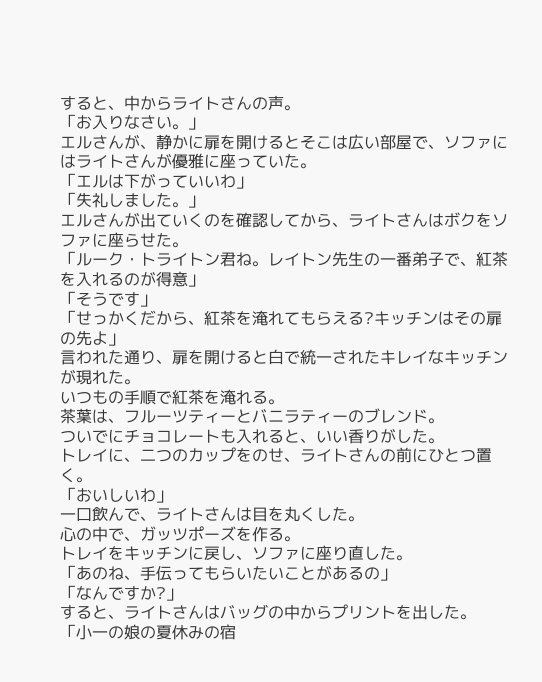すると、中からライトさんの声。
「お入りなさい。」
エルさんが、静かに扉を開けるとそこは広い部屋で、ソファにはライトさんが優雅に座っていた。
「エルは下がっていいわ」
「失礼しました。」
エルさんが出ていくのを確認してから、ライトさんはボクをソファに座らせた。
「ルーク・トライトン君ね。レイトン先生の一番弟子で、紅茶を入れるのが得意」
「そうです」
「せっかくだから、紅茶を淹れてもらえる?キッチンはその扉の先よ」
言われた通り、扉を開けると白で統一されたキレイなキッチンが現れた。
いつもの手順で紅茶を淹れる。
茶葉は、フルーツティーとバニラティーのブレンド。
ついでにチョコレートも入れると、いい香りがした。
トレイに、二つのカップをのせ、ライトさんの前にひとつ置く。
「おいしいわ」
一口飲んで、ライトさんは目を丸くした。
心の中で、ガッツポーズを作る。
トレイをキッチンに戻し、ソファに座り直した。
「あのね、手伝ってもらいたいことがあるの」
「なんですか?」
すると、ライトさんはバッグの中からプリントを出した。
「小一の娘の夏休みの宿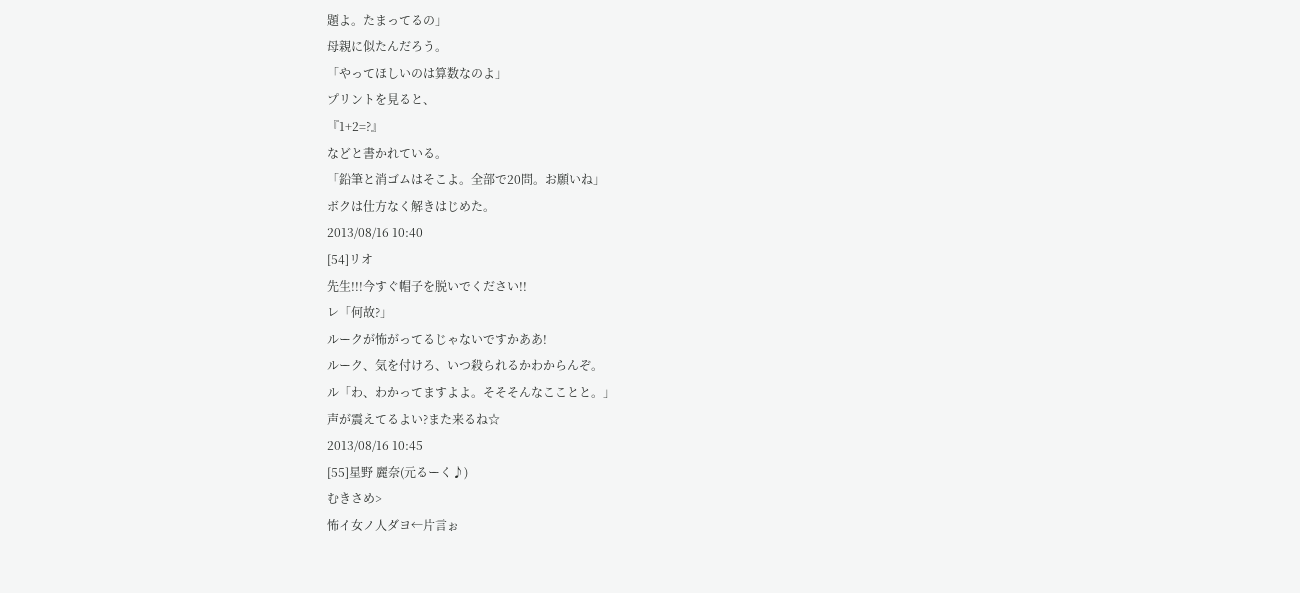題よ。たまってるの」
母親に似たんだろう。
「やってほしいのは算数なのよ」
プリントを見ると、
『1+2=?』
などと書かれている。
「鉛筆と消ゴムはそこよ。全部で20問。お願いね」
ボクは仕方なく解きはじめた。
2013/08/16 10:40
[54]リオ
先生!!!今すぐ帽子を脱いでください!!
レ「何故?」
ルークが怖がってるじゃないですかああ!
ルーク、気を付けろ、いつ殺られるかわからんぞ。
ル「わ、わかってますよよ。そそそんなこことと。」
声が震えてるよい?また来るね☆
2013/08/16 10:45
[55]星野 麗奈(元るーく♪)
むきさめ>
怖イ女ノ人ダヨ←片言ぉ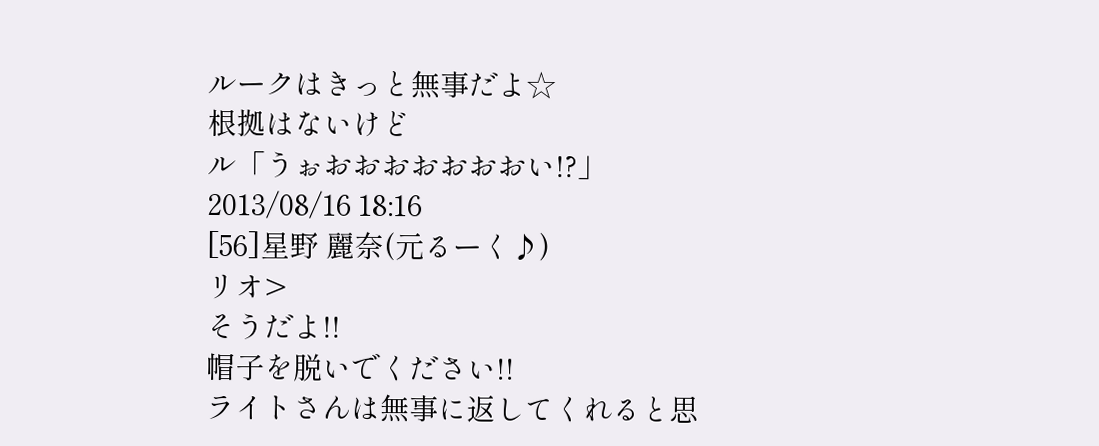ルークはきっと無事だよ☆
根拠はないけど
ル「うぉおおおおおおおい!?」
2013/08/16 18:16
[56]星野 麗奈(元るーく♪)
リオ>
そうだよ!!
帽子を脱いでください!!
ライトさんは無事に返してくれると思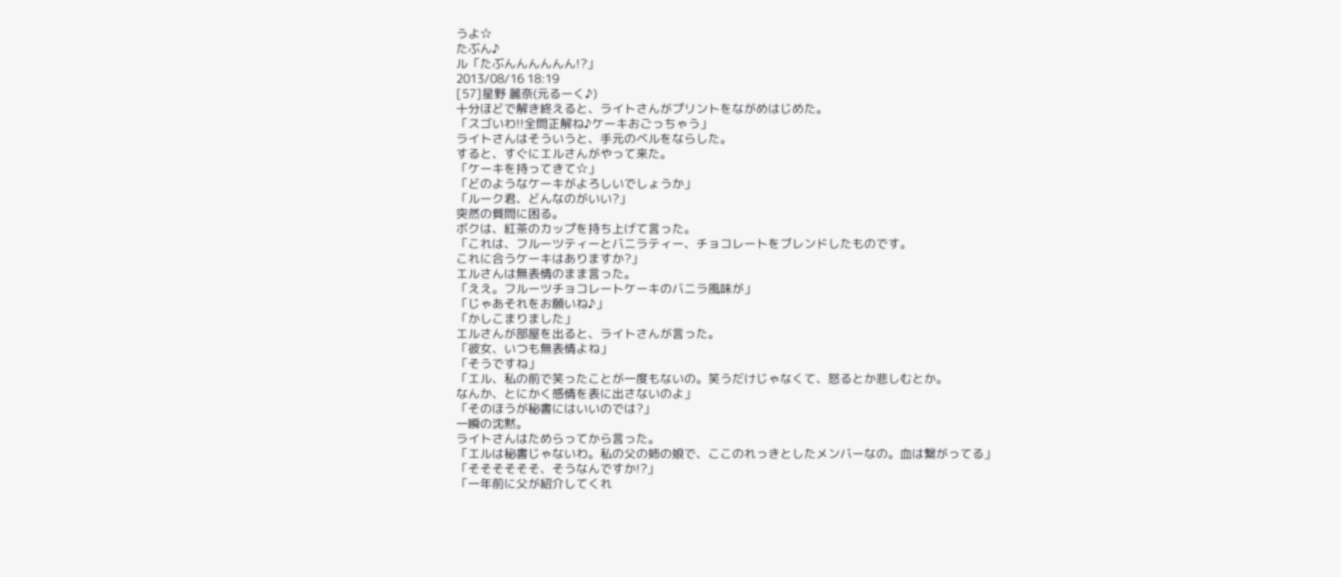うよ☆
たぶん♪
ル「たぶんんんんんん!?」
2013/08/16 18:19
[57]星野 麗奈(元るーく♪)
十分ほどで解き終えると、ライトさんがプリントをながめはじめた。
「スゴいわ!!全問正解ね♪ケーキおごっちゃう」
ライトさんはそういうと、手元のベルをならした。
すると、すぐにエルさんがやって来た。
「ケーキを持ってきて☆」
「どのようなケーキがよろしいでしょうか」
「ルーク君、どんなのがいい?」
突然の質問に困る。
ボクは、紅茶のカップを持ち上げて言った。
「これは、フルーツティーとバニラティー、チョコレートをブレンドしたものです。
これに合うケーキはありますか?」
エルさんは無表情のまま言った。
「ええ。フルーツチョコレートケーキのバニラ風味が」
「じゃあそれをお願いね♪」
「かしこまりました」
エルさんが部屋を出ると、ライトさんが言った。
「彼女、いつも無表情よね」
「そうですね」
「エル、私の前で笑ったことが一度もないの。笑うだけじゃなくて、怒るとか悲しむとか。
なんか、とにかく感情を表に出さないのよ」
「そのほうが秘書にはいいのでは?」
一瞬の沈黙。
ライトさんはためらってから言った。
「エルは秘書じゃないわ。私の父の姉の娘で、ここのれっきとしたメンバーなの。血は繋がってる」
「そそそそそそ、そうなんですか!?」
「一年前に父が紹介してくれ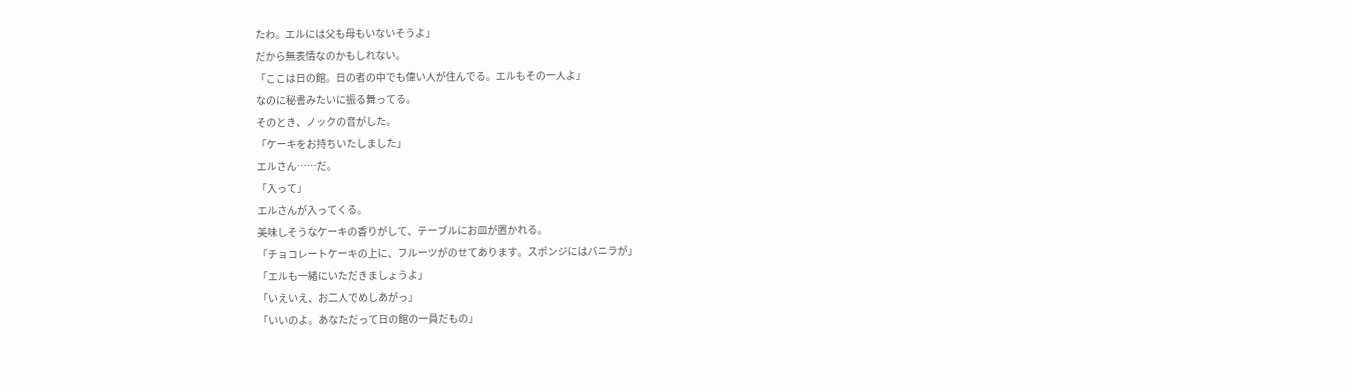たわ。エルには父も母もいないそうよ」
だから無表情なのかもしれない。
「ここは日の館。日の者の中でも偉い人が住んでる。エルもその一人よ」
なのに秘書みたいに振る舞ってる。
そのとき、ノックの音がした。
「ケーキをお持ちいたしました」
エルさん……だ。
「入って」
エルさんが入ってくる。
美味しそうなケーキの香りがして、テーブルにお皿が置かれる。
「チョコレートケーキの上に、フルーツがのせてあります。スポンジにはバニラが」
「エルも一緒にいただきましょうよ」
「いえいえ、お二人でめしあがっ」
「いいのよ。あなただって日の館の一員だもの」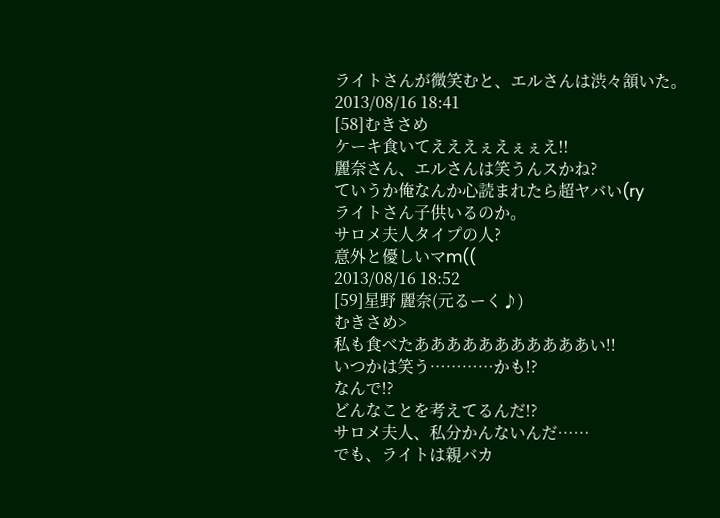ライトさんが微笑むと、エルさんは渋々頷いた。
2013/08/16 18:41
[58]むきさめ
ケーキ食いてえええぇえぇぇえ!!
麗奈さん、エルさんは笑うんスかね?
ていうか俺なんか心読まれたら超ヤバい(ry
ライトさん子供いるのか。
サロメ夫人タイプの人?
意外と優しいマm((
2013/08/16 18:52
[59]星野 麗奈(元るーく♪)
むきさめ>
私も食べたあああああああああああい!!
いつかは笑う…………かも!?
なんで!?
どんなことを考えてるんだ!?
サロメ夫人、私分かんないんだ……
でも、ライトは親バカ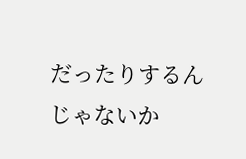だったりするんじゃないか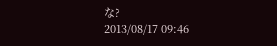な?
2013/08/17 09:46